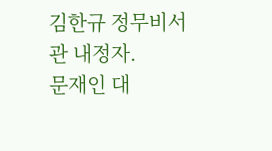김한규 정무비서관 내정자.
문재인 대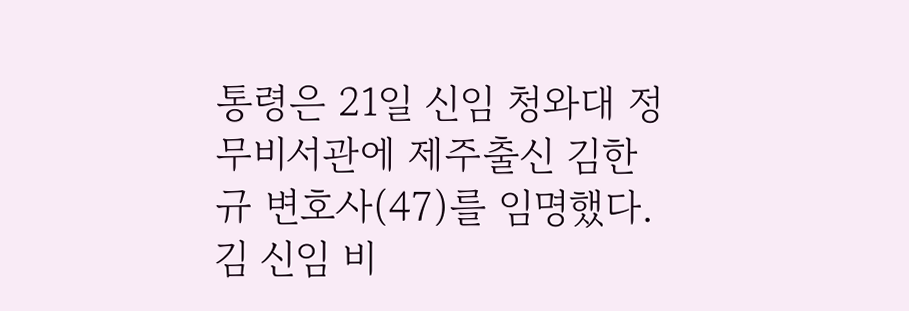통령은 21일 신임 청와대 정무비서관에 제주출신 김한규 변호사(47)를 임명했다.
김 신임 비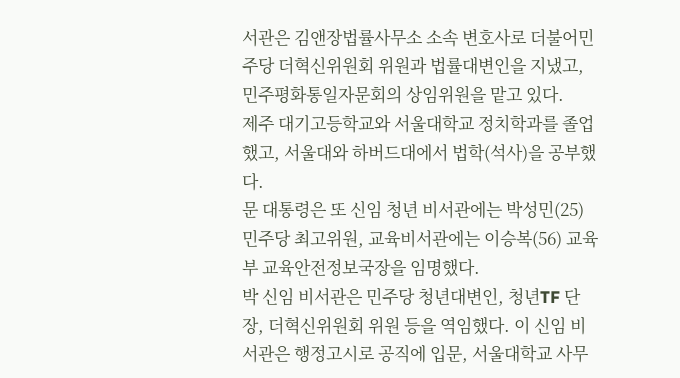서관은 김앤장법률사무소 소속 변호사로 더불어민주당 더혁신위원회 위원과 법률대변인을 지냈고, 민주평화통일자문회의 상임위원을 맡고 있다.
제주 대기고등학교와 서울대학교 정치학과를 졸업했고, 서울대와 하버드대에서 법학(석사)을 공부했다.
문 대통령은 또 신임 청년 비서관에는 박성민(25) 민주당 최고위원, 교육비서관에는 이승복(56) 교육부 교육안전정보국장을 임명했다.
박 신임 비서관은 민주당 청년대변인, 청년TF 단장, 더혁신위원회 위원 등을 역임했다. 이 신임 비서관은 행정고시로 공직에 입문, 서울대학교 사무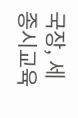국장, 세종시교육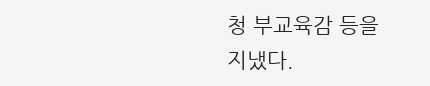청 부교육감 등을 지냈다.